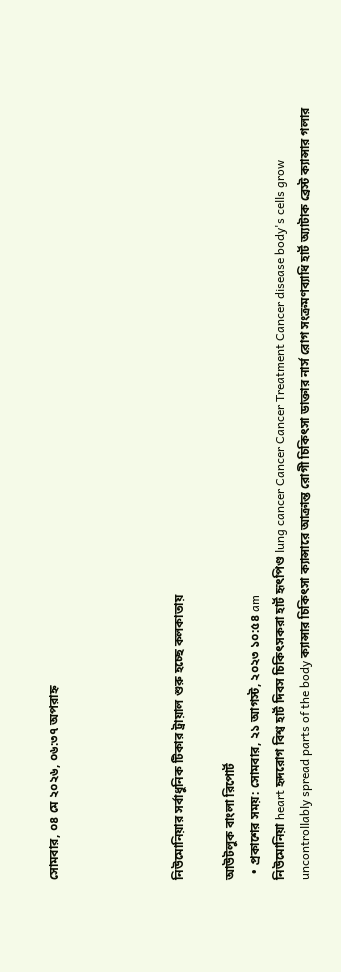সোমবার, ০৪ মে ২০২৬, ০৬:৩৭ অপরাহ্ন




নিউমোনিয়ার সর্বাধুনিক টিকার ট্রায়াল শুরু হচ্ছে কলকাতায়

আউটলুক বাংলা রিপোর্ট
  • প্রকাশের সময়: সোমবার, ২১ আগস্ট, ২০২৩ ১০:৫৪ am
নিউমোনিয়া heart হৃদরোগ বিশ্ব হার্ট দিবস চিকিৎসকরা হার্ট হৃৎপিণ্ড lung cancer Cancer Cancer Treatment Cancer disease body's cells grow uncontrollably spread parts of the body ক্যান্সার চিকিৎসা ক্যান্সারে আক্রান্ত রোগী চিকিৎসা ডাক্তার নার্স রোগ সংক্রমণব্যাধি হার্ট অ্যাটাক ব্রেস্ট ক্যান্সার গলার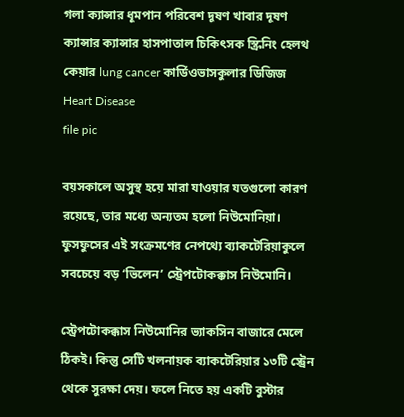গলা ক্যান্সার ধূমপান পরিবেশ দূষণ খাবার দূষণ ক্যান্সার ক্যান্সার হাসপাতাল চিকিৎসক স্ক্রিনিং হেলথ কেয়ার lung cancer কার্ডিওভাসকুলার ডিজিজ Heart Disease
file pic

বয়সকালে অসুস্থ হয়ে মারা যাওয়ার যতগুলো কারণ রয়েছে, তার মধ্যে অন্যতম হলো নিউমোনিয়া। ফুসফুসের এই সংক্রমণের নেপথ্যে ব্যাকটেরিয়াকুলে সবচেয়ে বড় ‘ভিলেন’ স্ট্রেপটোকক্কাস নিউমোনি।

স্ট্রেপটোকক্কাস নিউমোনির ভ্যাকসিন বাজারে মেলে ঠিকই। কিন্তু সেটি খলনায়ক ব্যাকটেরিয়ার ১৩টি স্ট্রেন থেকে সুরক্ষা দেয়। ফলে নিতে হয় একটি বুস্টার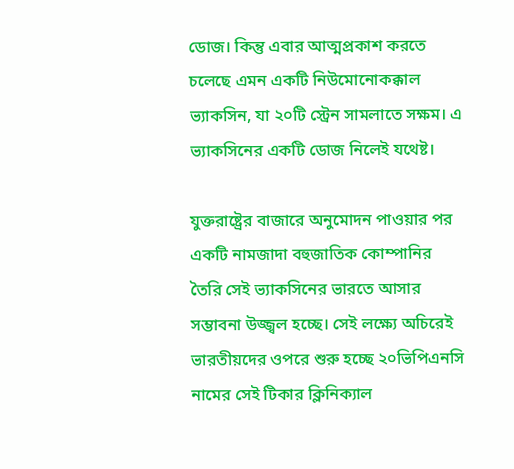ডোজ। কিন্তু এবার আত্মপ্রকাশ করতে চলেছে এমন একটি নিউমোনোকক্কাল ভ্যাকসিন, যা ২০টি স্ট্রেন সামলাতে সক্ষম। এ ভ্যাকসিনের একটি ডোজ নিলেই যথেষ্ট।

যুক্তরাষ্ট্রের বাজারে অনুমোদন পাওয়ার পর একটি নামজাদা বহুজাতিক কোম্পানির তৈরি সেই ভ্যাকসিনের ভারতে আসার সম্ভাবনা উজ্জ্বল হচ্ছে। সেই লক্ষ্যে অচিরেই ভারতীয়দের ওপরে শুরু হচ্ছে ২০ভিপিএনসি নামের সেই টিকার ক্লিনিক্যাল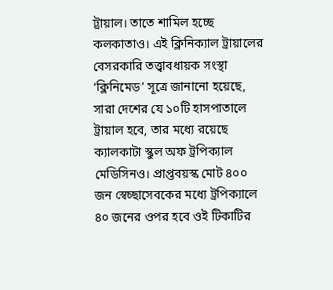ট্রায়াল। তাতে শামিল হচ্ছে কলকাতাও। এই ক্লিনিক্যাল ট্রায়ালের বেসরকারি তত্ত্বাবধায়ক সংস্থা ‘ক্লিনিমেড’ সূত্রে জানানো হয়েছে, সারা দেশের যে ১০টি হাসপাতালে ট্রায়াল হবে, তার মধ্যে রয়েছে ক্যালকাটা স্কুল অফ ট্রপিক্যাল মেডিসিনও। প্রাপ্তবয়স্ক মোট ৪০০ জন স্বেচ্ছাসেবকের মধ্যে ট্রপিক্যালে ৪০ জনের ওপর হবে ওই টিকাটির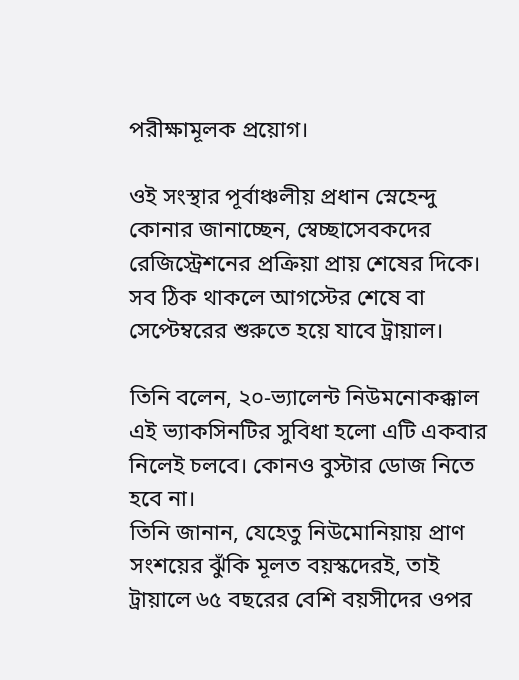পরীক্ষামূলক প্রয়োগ।

ওই সংস্থার পূর্বাঞ্চলীয় প্রধান স্নেহেন্দু কোনার জানাচ্ছেন, স্বেচ্ছাসেবকদের রেজিস্ট্রেশনের প্রক্রিয়া প্রায় শেষের দিকে। সব ঠিক থাকলে আগস্টের শেষে বা সেপ্টেম্বরের শুরুতে হয়ে যাবে ট্রায়াল।

তিনি বলেন, ২০-ভ্যালেন্ট নিউমনোকক্কাল এই ভ্যাকসিনটির সুবিধা হলো এটি একবার নিলেই চলবে। কোনও বুস্টার ডোজ নিতে হবে না।
তিনি জানান, যেহেতু নিউমোনিয়ায় প্রাণ সংশয়ের ঝুঁকি মূলত বয়স্কদেরই, তাই ট্রায়ালে ৬৫ বছরের বেশি বয়সীদের ওপর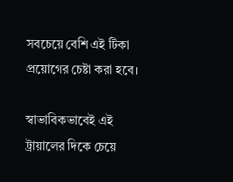সবচেয়ে বেশি এই টিকা প্রয়োগের চেষ্টা করা হবে।

স্বাভাবিকভাবেই এই ট্রায়ালের দিকে চেয়ে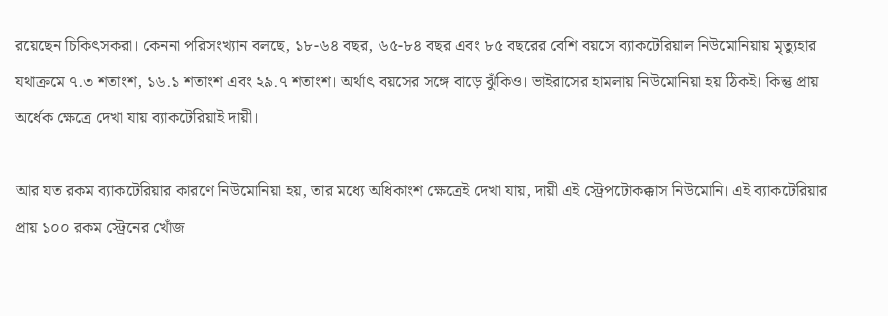রয়েছেন চিকিৎসকরা। কেননা পরিসংখ্যান বলছে, ১৮-৬৪ বছর, ৬৫-৮৪ বছর এবং ৮৫ বছরের বেশি বয়সে ব্যাকটেরিয়াল নিউমোনিয়ায় মৃত্যুহার যথাক্রমে ৭.৩ শতাংশ, ১৬.১ শতাংশ এবং ২৯.৭ শতাংশ। অর্থাৎ বয়সের সঙ্গে বাড়ে ঝুঁকিও। ভাইরাসের হামলায় নিউমোনিয়া হয় ঠিকই। কিন্তু প্রায় অর্ধেক ক্ষেত্রে দেখা যায় ব্যাকটেরিয়াই দায়ী।

আর যত রকম ব্যাকটেরিয়ার কারণে নিউমোনিয়া হয়, তার মধ্যে অধিকাংশ ক্ষেত্রেই দেখা যায়, দায়ী এই স্ট্রেপটোকক্কাস নিউমোনি। এই ব্যাকটেরিয়ার প্রায় ১০০ রকম স্ট্রেনের খোঁজ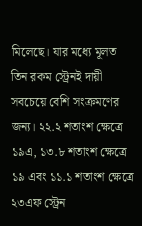মিলেছে। যার মধ্যে মূলত তিন রকম স্ট্রেনই দায়ী সবচেয়ে বেশি সংক্রমণের জন্য। ২২.২ শতাংশ ক্ষেত্রে ১৯এ, ১৩.৮ শতাংশ ক্ষেত্রে ১৯ এবং ১১.১ শতাংশ ক্ষেত্রে ২৩এফ স্ট্রেন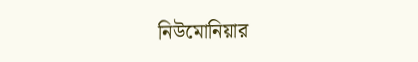নিউমোনিয়ার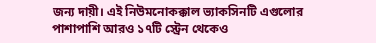জন্য দায়ী। এই নিউমনোকক্কাল ভ্যাকসিনটি এগুলোর পাশাপাশি আরও ১৭টি স্ট্রেন থেকেও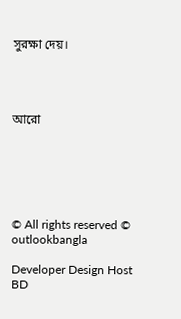সুরক্ষা দেয়।




আরো






© All rights reserved © outlookbangla

Developer Design Host BD